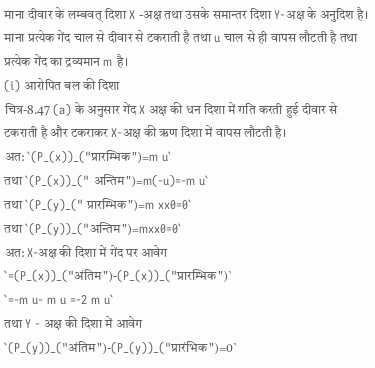माना दीवार के लम्बवत् दिशा X -अक्ष तथा उसके समान्तर दिशा Y-अक्ष के अनुदिश है।
माना प्रत्येक गेंद चाल से दीवार से टकराती है तथा u चाल से ही वापस लौटती है तथा प्रत्येक गेंद का द्रव्यमान m है।
(i) आरोपित बल की दिशा
चित्र-8.47 (a) के अनुसार गेंद X अक्ष की धन दिशा में गति करती हुई दीवार से टकराती है और टकराकर X-अक्ष की ऋण दिशा में वापस लौटती है।
अत: `(P_(x))_("प्रारम्भिक")=m u`
तथा `(P_(x))_(" अन्तिम")=m(-u)=-m u`
तथा `(P_(y)_(" प्रारम्भिक")=m xx0=0`
तथा `(P_(y))_("अन्तिम")=mxx0=0`
अत: X-अक्ष की दिशा में गेंद पर आवेग `=(P_(x))_("अंतिम")-(P_(x))_("प्रारम्भिक")`
`=-m u- m u =-2 m u`
तथा Y - अक्ष की दिशा में आवेग `(P_(y))_("अंतिम")-(P_(y))_("प्रारंभिक")=0`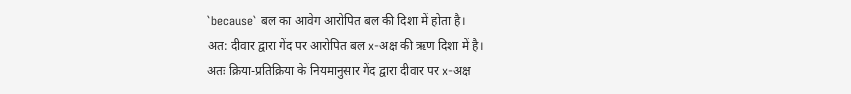`because` बल का आवेग आरोपित बल की दिशा में होता है।
अत: दीवार द्वारा गेंद पर आरोपित बल x-अक्ष की ऋण दिशा में है।
अतः क्रिया-प्रतिक्रिया के नियमानुसार गेंद द्वारा दीवार पर x-अक्ष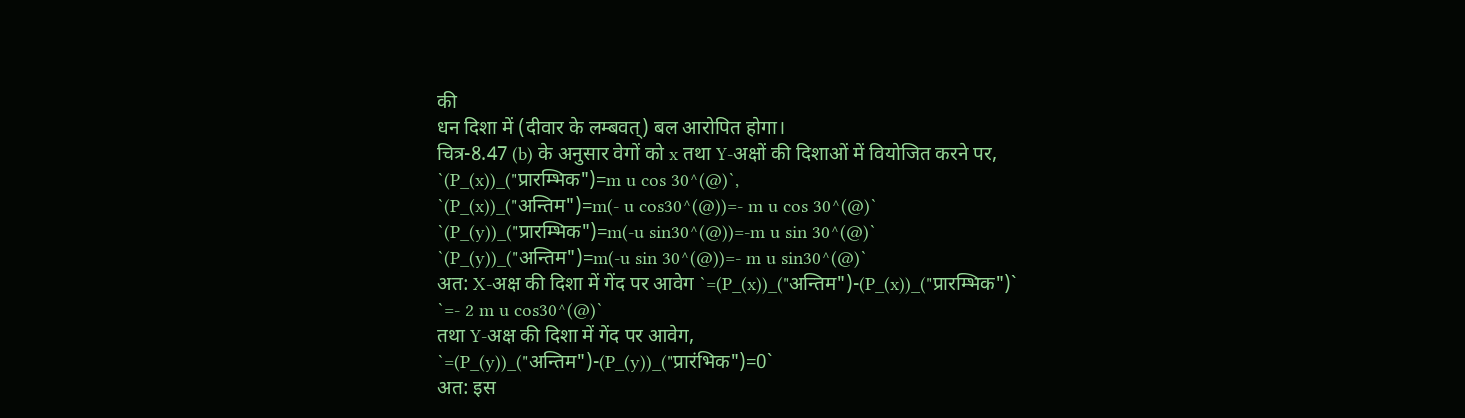की
धन दिशा में (दीवार के लम्बवत्) बल आरोपित होगा।
चित्र-8.47 (b) के अनुसार वेगों को x तथा Y-अक्षों की दिशाओं में वियोजित करने पर,
`(P_(x))_("प्रारम्भिक")=m u cos 30^(@)`,
`(P_(x))_("अन्तिम")=m(- u cos30^(@))=- m u cos 30^(@)`
`(P_(y))_("प्रारम्भिक")=m(-u sin30^(@))=-m u sin 30^(@)`
`(P_(y))_("अन्तिम")=m(-u sin 30^(@))=- m u sin30^(@)`
अत: X-अक्ष की दिशा में गेंद पर आवेग `=(P_(x))_("अन्तिम")-(P_(x))_("प्रारम्भिक")`
`=- 2 m u cos30^(@)`
तथा Y-अक्ष की दिशा में गेंद पर आवेग,
`=(P_(y))_("अन्तिम")-(P_(y))_("प्रारंभिक")=0`
अत: इस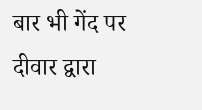बार भी गेंद पर दीवार द्वारा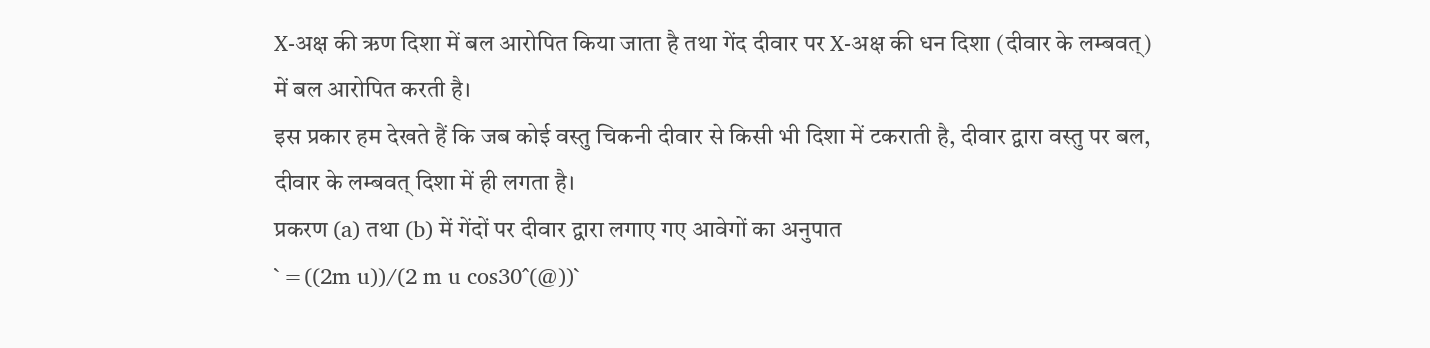X-अक्ष की ऋण दिशा में बल आरोपित किया जाता है तथा गेंद दीवार पर X-अक्ष की धन दिशा (दीवार के लम्बवत्) में बल आरोपित करती है।
इस प्रकार हम देखते हैं कि जब कोई वस्तु चिकनी दीवार से किसी भी दिशा में टकराती है, दीवार द्वारा वस्तु पर बल, दीवार के लम्बवत् दिशा में ही लगता है।
प्रकरण (a) तथा (b) में गेंदों पर दीवार द्वारा लगाए गए आवेगों का अनुपात
`=((2m u))/(2 m u cos30^(@))`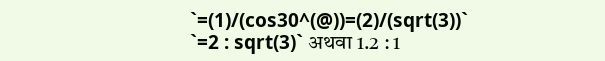`=(1)/(cos30^(@))=(2)/(sqrt(3))`
`=2 : sqrt(3)` अथवा 1.2 : 1